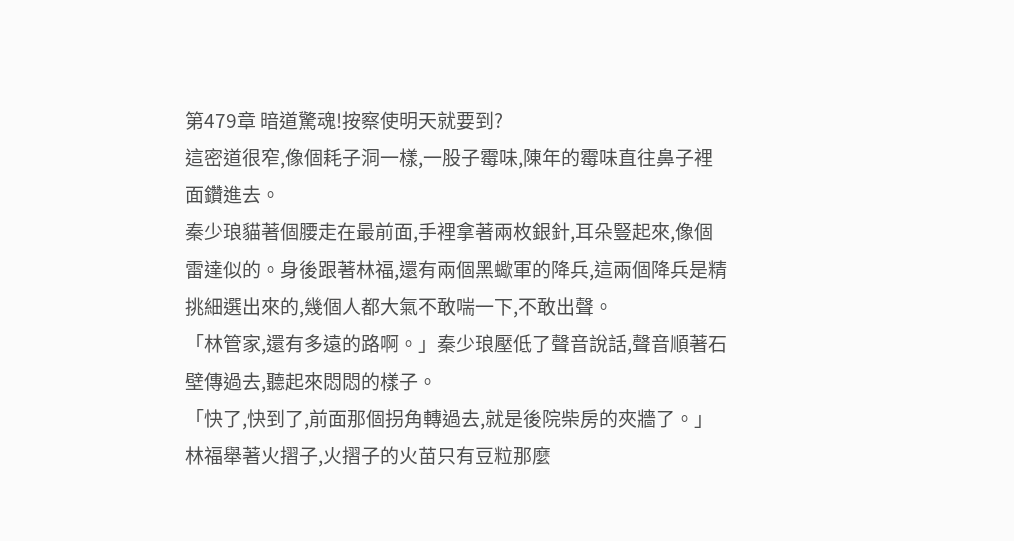第479章 暗道驚魂!按察使明天就要到?
這密道很窄,像個耗子洞一樣,一股子霉味,陳年的霉味直往鼻子裡面鑽進去。
秦少琅貓著個腰走在最前面,手裡拿著兩枚銀針,耳朵豎起來,像個雷達似的。身後跟著林福,還有兩個黑蠍軍的降兵,這兩個降兵是精挑細選出來的,幾個人都大氣不敢喘一下,不敢出聲。
「林管家,還有多遠的路啊。」秦少琅壓低了聲音說話,聲音順著石壁傳過去,聽起來悶悶的樣子。
「快了,快到了,前面那個拐角轉過去,就是後院柴房的夾牆了。」林福舉著火摺子,火摺子的火苗只有豆粒那麼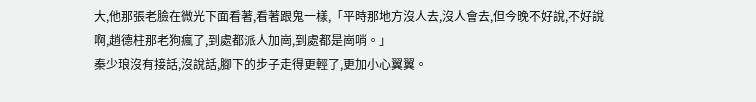大,他那張老臉在微光下面看著,看著跟鬼一樣,「平時那地方沒人去,沒人會去,但今晚不好說,不好說啊,趙德柱那老狗瘋了,到處都派人加崗,到處都是崗哨。」
秦少琅沒有接話,沒說話,腳下的步子走得更輕了,更加小心翼翼。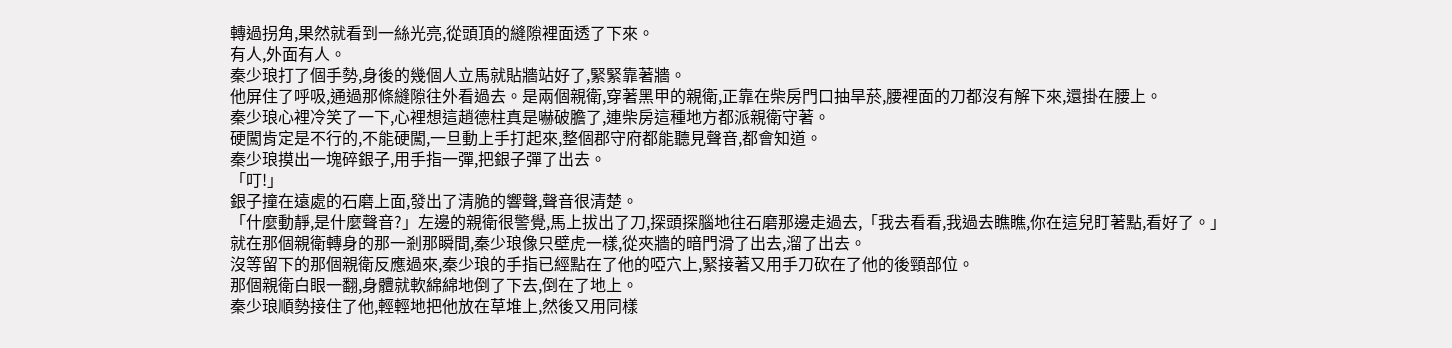轉過拐角,果然就看到一絲光亮,從頭頂的縫隙裡面透了下來。
有人,外面有人。
秦少琅打了個手勢,身後的幾個人立馬就貼牆站好了,緊緊靠著牆。
他屏住了呼吸,通過那條縫隙往外看過去。是兩個親衛,穿著黑甲的親衛,正靠在柴房門口抽旱菸,腰裡面的刀都沒有解下來,還掛在腰上。
秦少琅心裡冷笑了一下,心裡想這趙德柱真是嚇破膽了,連柴房這種地方都派親衛守著。
硬闖肯定是不行的,不能硬闖,一旦動上手打起來,整個郡守府都能聽見聲音,都會知道。
秦少琅摸出一塊碎銀子,用手指一彈,把銀子彈了出去。
「叮!」
銀子撞在遠處的石磨上面,發出了清脆的響聲,聲音很清楚。
「什麼動靜,是什麼聲音?」左邊的親衛很警覺,馬上拔出了刀,探頭探腦地往石磨那邊走過去,「我去看看,我過去瞧瞧,你在這兒盯著點,看好了。」
就在那個親衛轉身的那一剎那瞬間,秦少琅像只壁虎一樣,從夾牆的暗門滑了出去,溜了出去。
沒等留下的那個親衛反應過來,秦少琅的手指已經點在了他的啞穴上,緊接著又用手刀砍在了他的後頸部位。
那個親衛白眼一翻,身體就軟綿綿地倒了下去,倒在了地上。
秦少琅順勢接住了他,輕輕地把他放在草堆上,然後又用同樣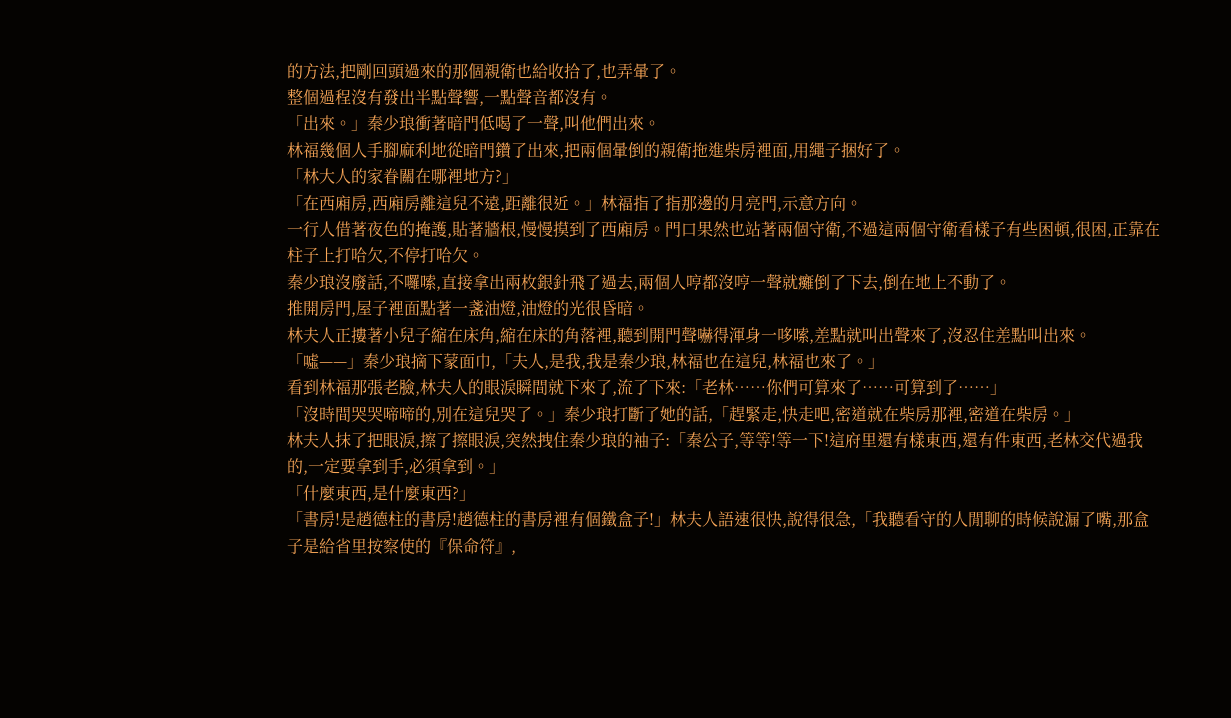的方法,把剛回頭過來的那個親衛也給收拾了,也弄暈了。
整個過程沒有發出半點聲響,一點聲音都沒有。
「出來。」秦少琅衝著暗門低喝了一聲,叫他們出來。
林福幾個人手腳麻利地從暗門鑽了出來,把兩個暈倒的親衛拖進柴房裡面,用繩子捆好了。
「林大人的家眷關在哪裡地方?」
「在西廂房,西廂房離這兒不遠,距離很近。」林福指了指那邊的月亮門,示意方向。
一行人借著夜色的掩護,貼著牆根,慢慢摸到了西廂房。門口果然也站著兩個守衛,不過這兩個守衛看樣子有些困頓,很困,正靠在柱子上打哈欠,不停打哈欠。
秦少琅沒廢話,不囉嗦,直接拿出兩枚銀針飛了過去,兩個人哼都沒哼一聲就癱倒了下去,倒在地上不動了。
推開房門,屋子裡面點著一盞油燈,油燈的光很昏暗。
林夫人正摟著小兒子縮在床角,縮在床的角落裡,聽到開門聲嚇得渾身一哆嗦,差點就叫出聲來了,沒忍住差點叫出來。
「噓——」秦少琅摘下蒙面巾,「夫人,是我,我是秦少琅,林福也在這兒,林福也來了。」
看到林福那張老臉,林夫人的眼淚瞬間就下來了,流了下來:「老林……你們可算來了……可算到了……」
「沒時間哭哭啼啼的,別在這兒哭了。」秦少琅打斷了她的話,「趕緊走,快走吧,密道就在柴房那裡,密道在柴房。」
林夫人抹了把眼淚,擦了擦眼淚,突然拽住秦少琅的袖子:「秦公子,等等!等一下!這府里還有樣東西,還有件東西,老林交代過我的,一定要拿到手,必須拿到。」
「什麼東西,是什麼東西?」
「書房!是趙德柱的書房!趙德柱的書房裡有個鐵盒子!」林夫人語速很快,說得很急,「我聽看守的人閒聊的時候說漏了嘴,那盒子是給省里按察使的『保命符』,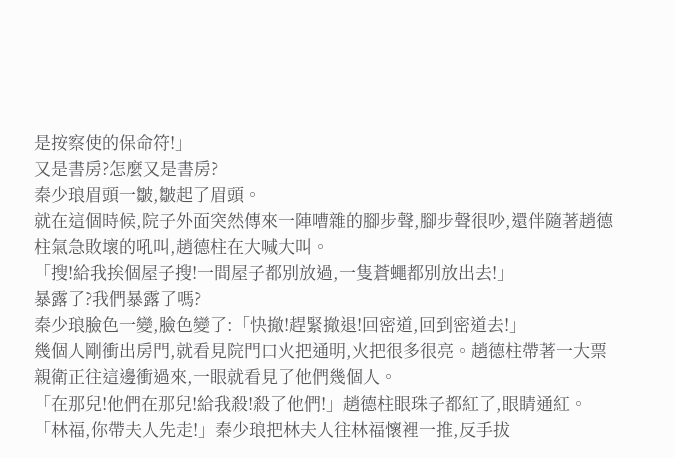是按察使的保命符!」
又是書房?怎麼又是書房?
秦少琅眉頭一皺,皺起了眉頭。
就在這個時候,院子外面突然傳來一陣嘈雜的腳步聲,腳步聲很吵,還伴隨著趙德柱氣急敗壞的吼叫,趙德柱在大喊大叫。
「搜!給我挨個屋子搜!一間屋子都別放過,一隻蒼蠅都別放出去!」
暴露了?我們暴露了嗎?
秦少琅臉色一變,臉色變了:「快撤!趕緊撤退!回密道,回到密道去!」
幾個人剛衝出房門,就看見院門口火把通明,火把很多很亮。趙德柱帶著一大票親衛正往這邊衝過來,一眼就看見了他們幾個人。
「在那兒!他們在那兒!給我殺!殺了他們!」趙德柱眼珠子都紅了,眼睛通紅。
「林福,你帶夫人先走!」秦少琅把林夫人往林福懷裡一推,反手拔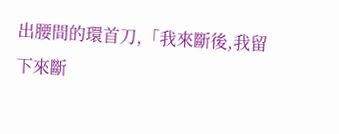出腰間的環首刀,「我來斷後,我留下來斷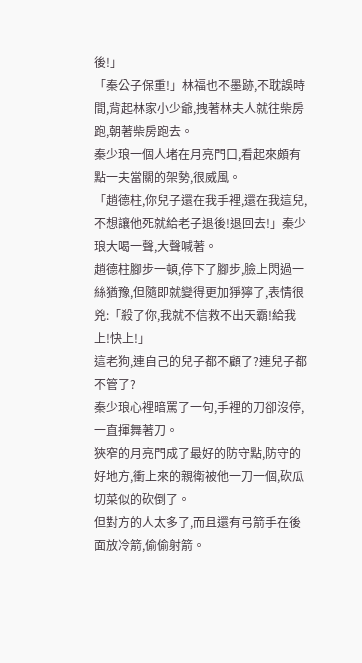後!」
「秦公子保重!」林福也不墨跡,不耽誤時間,背起林家小少爺,拽著林夫人就往柴房跑,朝著柴房跑去。
秦少琅一個人堵在月亮門口,看起來頗有點一夫當關的架勢,很威風。
「趙德柱,你兒子還在我手裡,還在我這兒,不想讓他死就給老子退後!退回去!」秦少琅大喝一聲,大聲喊著。
趙德柱腳步一頓,停下了腳步,臉上閃過一絲猶豫,但隨即就變得更加猙獰了,表情很兇:「殺了你,我就不信救不出天霸!給我上!快上!」
這老狗,連自己的兒子都不顧了?連兒子都不管了?
秦少琅心裡暗罵了一句,手裡的刀卻沒停,一直揮舞著刀。
狹窄的月亮門成了最好的防守點,防守的好地方,衝上來的親衛被他一刀一個,砍瓜切菜似的砍倒了。
但對方的人太多了,而且還有弓箭手在後面放冷箭,偷偷射箭。